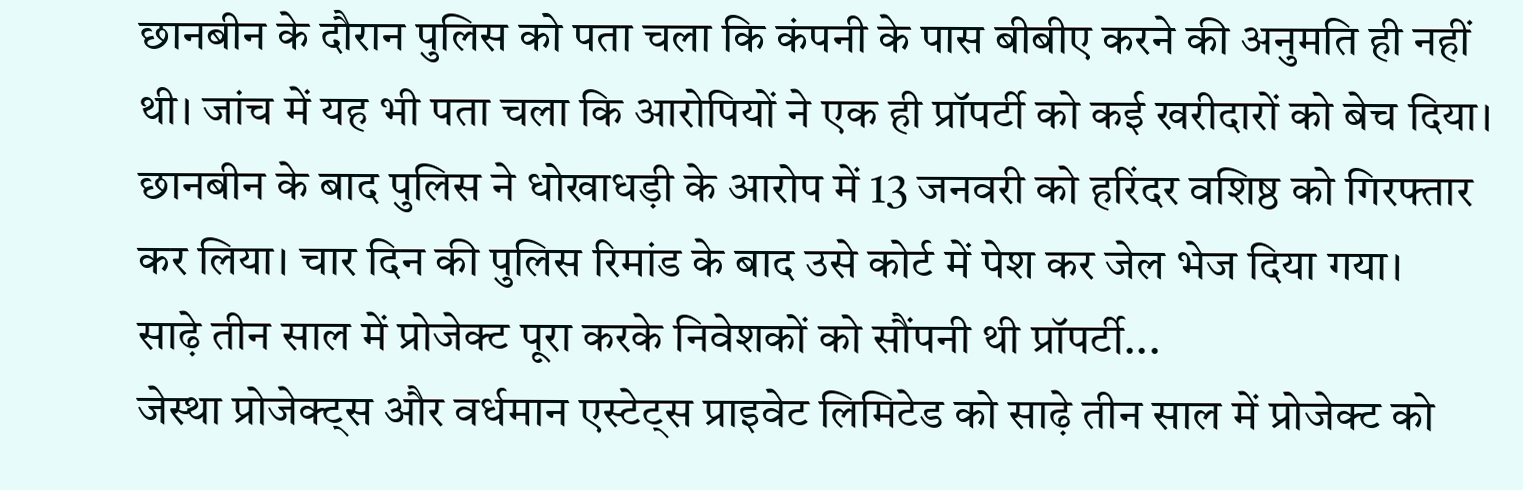छानबीन के दौरान पुलिस को पता चला कि कंपनी के पास बीबीए करने की अनुमति ही नहीं थी। जांच में यह भी पता चला कि आरोपियों ने एक ही प्रॉपर्टी को कई खरीदारों को बेच दिया। छानबीन के बाद पुलिस ने धोखाधड़ी के आरोप में 13 जनवरी को हरिंदर वशिष्ठ को गिरफ्तार कर लिया। चार दिन की पुलिस रिमांड के बाद उसे कोर्ट में पेश कर जेल भेज दिया गया।
साढ़े तीन साल में प्रोजेक्ट पूरा करके निवेशकों को सौंपनी थी प्रॉपर्टी...
जेस्था प्रोजेक्ट्स और वर्धमान एस्टेट्स प्राइवेट लिमिटेड को साढ़े तीन साल में प्रोजेक्ट को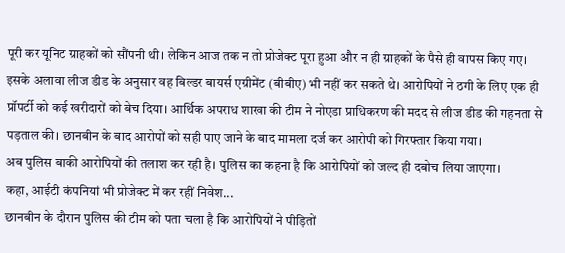पूरी कर यूनिट ग्राहकों को सौंपनी थी। लेकिन आज तक न तो प्रोजेक्ट पूरा हुआ और न ही ग्राहकों के पैसे ही वापस किए गए।
इसके अलावा लीज डीड के अनुसार वह बिल्डर बायर्स एग्रीमेंट (बीबीए) भी नहीं कर सकते थे। आरोपियों ने ठगी के लिए एक ही प्रॉपर्टी को कई खरीदारों को बेच दिया। आर्थिक अपराध शाखा की टीम ने नोएडा प्राधिकरण की मदद से लीज डीड की गहनता से पड़ताल की। छानबीन के बाद आरोपों को सही पाए जाने के बाद मामला दर्ज कर आरोपी को गिरफ्तार किया गया।
अब पुलिस बाकी आरोपियों की तलाश कर रही है। पुलिस का कहना है कि आरोपियों को जल्द ही दबोच लिया जाएगा।
कहा, आईटी कंपनियां भी प्रोजेक्ट में कर रहीं निवेश...
छानबीन के दौरान पुलिस की टीम को पता चला है कि आरोपियों ने पीड़ितों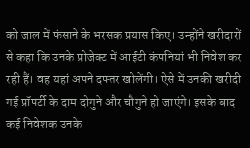को जाल में फंसाने के भरसक प्रयास किए। उन्होंने खरीदारों से कहा कि उनके प्रोजेक्ट में आईटी कंपनियां भी निवेश कर रही हैं। वह यहां अपने दफ्तर खोलेंगी। ऐसे में उनकी खरीदी गई प्रॉपर्टी के दाम दोगुने और चौगुने हो जाएंगे। इसके बाद कई निवेशक उनके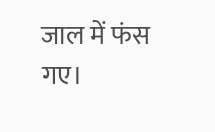जाल में फंस गए।